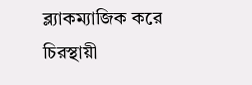ব্ল্যাকম্যাজিক করে চিরস্থায়ী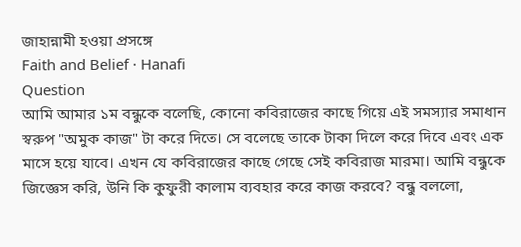জাহান্নামী হওয়া প্রসঙ্গে
Faith and Belief · Hanafi
Question
আমি আমার ১ম বন্ধুকে বলেছি, কোনো কবিরাজের কাছে গিয়ে এই সমস্যার সমাধান স্বরুপ "অমুক কাজ" টা করে দিতে। সে বলেছে তাকে টাকা দিলে করে দিবে এবং এক মাসে হয়ে যাবে। এখন যে কবিরাজের কাছে গেছে সেই কবিরাজ মারমা। আমি বন্ধুকে জিজ্ঞেস করি, উনি কি কুফুরী কালাম ব্যবহার করে কাজ করবে? বন্ধু বললো,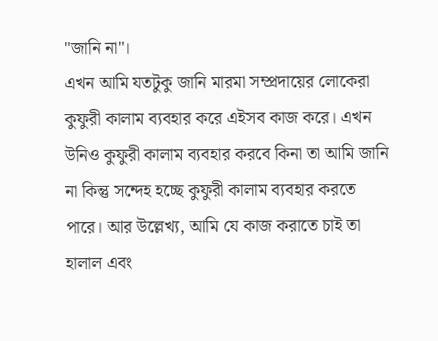"জানি না"।
এখন আমি যতটুকু জানি মারমা সম্প্রদায়ের লোকেরা কুফুরী কালাম ব্যবহার করে এইসব কাজ করে। এখন উনিও কুফুরী কালাম ব্যবহার করবে কিনা তা আমি জানি না কিন্তু সন্দেহ হচ্ছে কুফুরী কালাম ব্যবহার করতে পারে। আর উল্লেখ্য, আমি যে কাজ করাতে চাই তা হালাল এবং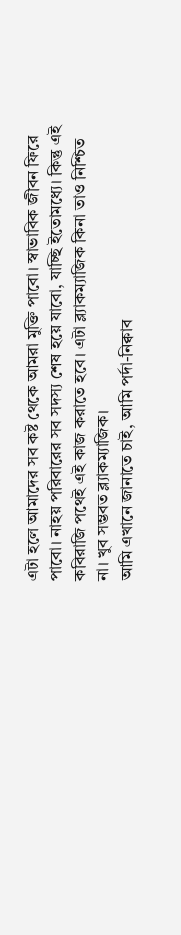এটা হলে আমাদের সব কষ্ট থেকে আমরা মুক্তি পাবো। স্বাভাবিক জীবন ফিরে পাবো। নাহয় পরিবারের সব সদস্য শেষ হয়ে যাবো, যাচ্ছি ইতোমধ্যে। কিন্তু এই কবিরাজি পথেই এই কাজ করাতে হবে। এটা ব্ল্যাকম্যাজিক কিনা তাও নিশ্চিত না। খুব সম্ভবত ব্ল্যাকম্যাজিক।
আমি এখানে জানাতে চাই, আমি পর্দা-নিক্বাব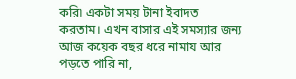করি৷ একটা সময় টানা ইবাদত করতাম। এখন বাসার এই সমস্যার জন্য আজ কয়েক বছর ধরে নামায আর পড়তে পারি না,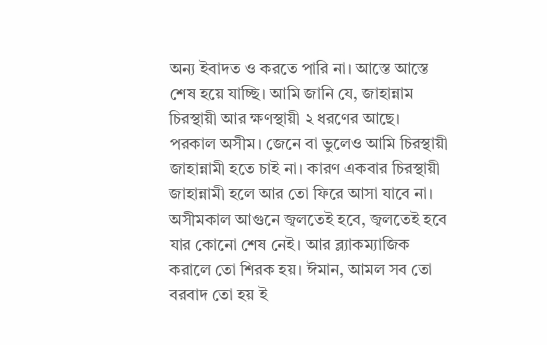অন্য ইবাদত ও করতে পারি না। আস্তে আস্তে শেষ হয়ে যাচ্ছি। আমি জানি যে, জাহান্নাম চিরস্থায়ী আর ক্ষণস্থায়ী ২ ধরণের আছে। পরকাল অসীম। জেনে বা ভুলেও আমি চিরস্থায়ী জাহান্নামী হতে চাই না। কারণ একবার চিরস্থায়ী জাহান্নামী হলে আর তো ফিরে আসা যাবে না। অসীমকাল আগুনে জ্বলতেই হবে, জ্বলতেই হবে যার কোনো শেষ নেই। আর ব্ল্যাকম্যাজিক করালে তো শিরক হয়। ঈমান, আমল সব তো বরবাদ তো হয় ই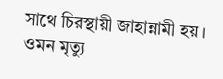সাথে চিরস্থায়ী জাহান্নামী হয়। ওমন মৃত্যু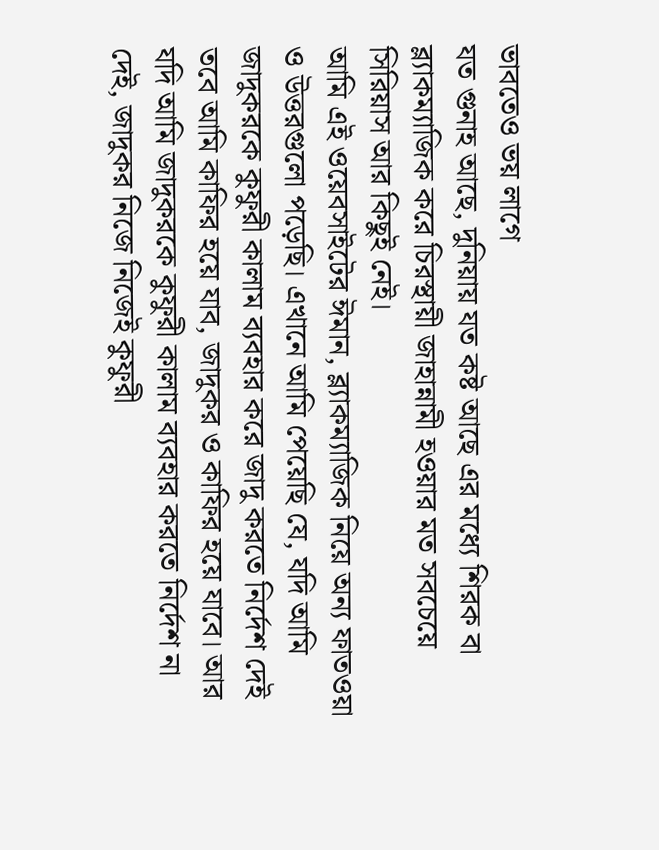ভাবতেও ভয় লাগে
যত গুনাহ আছে, দুনিয়ায় যত কষ্ট আছে এর মধ্যে শিরক বা ব্ল্যাকম্যাজিক করে চিরস্থায়ী জাহান্নামী হওয়ার মত সবচেয়ে সিরিয়াস আর কিছুই নেই।
আমি এই ওয়েবসাইটের ঈমান, ব্ল্যাকম্যাজিক নিয়ে অন্য ফাতওয়া ও উত্তরগুলো পড়েছি। এখানে আমি পেয়েছি যে, যদি আমি জাদুকরকে কুফুরী কালাম ব্যবহার করে জাদু করতে নির্দেশ দেই তবে আমি কাফির হয়ে যাব, জাদুকর ও কাফির হয়ে যাবে। আর যদি আমি জাদুকরকে কুফুরী কালাম ব্যবহার করতে নির্দেশ না দেই, জাদুকর নিজে নিজেই কুফুরী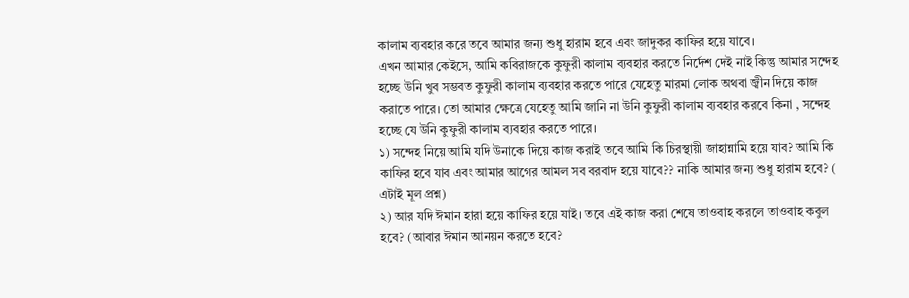কালাম ব্যবহার করে তবে আমার জন্য শুধু হারাম হবে এবং জাদুকর কাফির হয়ে যাবে।
এখন আমার কেইসে, আমি কবিরাজকে কুফুরী কালাম ব্যবহার করতে নির্দেশ দেই নাই কিন্তু আমার সন্দেহ হচ্ছে উনি খুব সম্ভবত কুফুরী কালাম ব্যবহার করতে পারে যেহেতু মারমা লোক অথবা জ্বীন দিয়ে কাজ করাতে পারে। তো আমার ক্ষেত্রে যেহেতু আমি জানি না উনি কুফুরী কালাম ব্যবহার করবে কিনা , সন্দেহ হচ্ছে যে উনি কুফুরী কালাম ব্যবহার করতে পারে।
১) সন্দেহ নিয়ে আমি যদি উনাকে দিয়ে কাজ করাই তবে আমি কি চিরস্থায়ী জাহান্নামি হয়ে যাব? আমি কি কাফির হবে যাব এবং আমার আগের আমল সব বরবাদ হয়ে যাবে?? নাকি আমার জন্য শুধু হারাম হবে? ( এটাই মূল প্রশ্ন)
২) আর যদি ঈমান হারা হয়ে কাফির হয়ে যাই। তবে এই কাজ করা শেষে তাওবাহ করলে তাওবাহ কবুল হবে? (আবার ঈমান আনয়ন করতে হবে?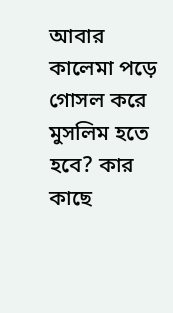আবার কালেমা পড়ে গোসল করে মুসলিম হতে হবে? কার কাছে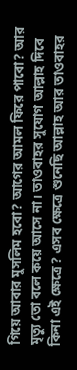গিয়ে আবার মুসলিম হবো? আগের আমল ফিরে পাবো? আর মৃত্যু তো বলে কয়ে আসে না। তাওবাহর সুযোগ আল্লাহ দিবে কিনা এই ক্ষেত্রে? এসব ক্ষেত্রে শুনেছি আল্লাহ আর তাওবাহর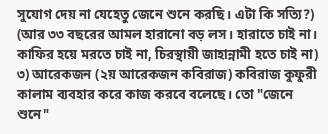সুযোগ দেয় না যেহেতু জেনে শুনে করছি। এটা কি সত্যি?) (আর ৩৩ বছরের আমল হারানো বড় লস। হারাতে চাই না। কাফির হয়ে মরতে চাই না, চিরস্থায়ী জাহান্নামী হতে চাই না)
৩) আরেকজন (২য় আরেকজন কবিরাজ) কবিরাজ কুফুরী কালাম ব্যবহার করে কাজ করবে বলেছে। তো "জেনে শুনে"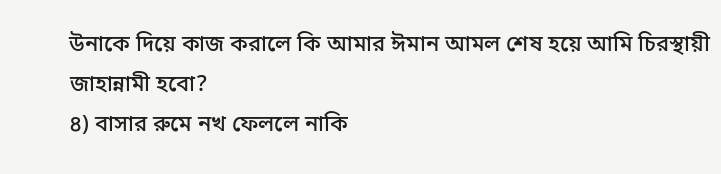উনাকে দিয়ে কাজ করালে কি আমার ঈমান আমল শেষ হয়ে আমি চিরস্থায়ী জাহান্নামী হবো?
৪) বাসার রুমে নখ ফেললে নাকি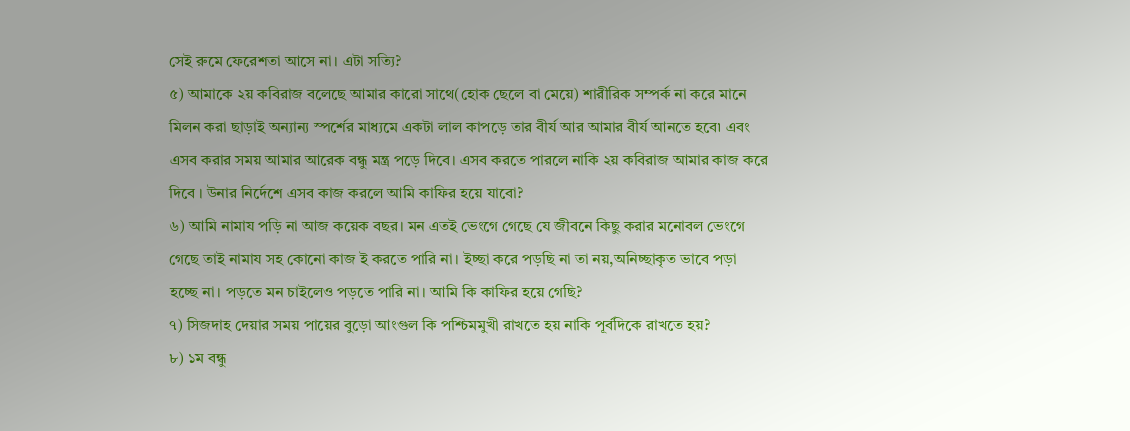সেই রুমে ফেরেশতা আসে না। এটা সত্যি?
৫) আমাকে ২য় কবিরাজ বলেছে আমার কারো সাথে(হোক ছেলে বা মেয়ে) শারীরিক সম্পর্ক না করে মানে মিলন করা ছাড়াই অন্যান্য স্পর্শের মাধ্যমে একটা লাল কাপড়ে তার বীর্য আর আমার বীর্য আনতে হবে৷ এবং এসব করার সময় আমার আরেক বন্ধু মন্ত্র পড়ে দিবে। এসব করতে পারলে নাকি ২য় কবিরাজ আমার কাজ করে দিবে । উনার নির্দেশে এসব কাজ করলে আমি কাফির হয়ে যাবো?
৬) আমি নামায পড়ি না আজ কয়েক বছর। মন এতই ভেংগে গেছে যে জীবনে কিছু করার মনোবল ভেংগে গেছে তাই নামায সহ কোনো কাজ ই করতে পারি না। ইচ্ছা করে পড়ছি না তা নয়,অনিচ্ছাকৃত ভাবে পড়া হচ্ছে না। পড়তে মন চাইলেও পড়তে পারি না। আমি কি কাফির হয়ে গেছি?
৭) সিজদাহ দেয়ার সময় পায়ের বুড়ো আংগুল কি পশ্চিমমুখী রাখতে হয় নাকি পূর্বদিকে রাখতে হয়?
৮) ১ম বন্ধু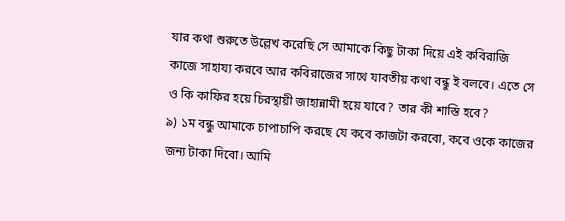যার কথা শুরুতে উল্লেখ করেছি সে আমাকে কিছু টাকা দিয়ে এই কবিরাজি কাজে সাহায্য করবে আর কবিরাজের সাথে যাবতীয় কথা বন্ধু ই বলবে। এতে সে ও কি কাফির হয়ে চিরস্থায়ী জাহান্নামী হয়ে যাবে? তার কী শাস্তি হবে?
৯) ১ম বন্ধু আমাকে চাপাচাপি করছে যে কবে কাজটা করবো, কবে ওকে কাজের জন্য টাকা দিবো। আমি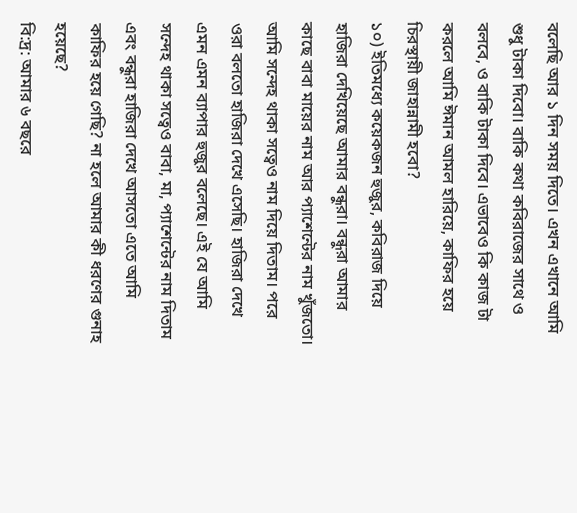বলেছি আর ১ দিন সময় দিতে। এখন এখানে আমি শুধু টাকা দিবো। বাকি কথা কবিরাজের সাথে ও বলবে, ও বাকি টাকা দিবে। এভাবেও কি কাজ টা করলে আমি ঈমান আমল হারিয়ে, কাফির হয়ে চিরস্থায়ী জাহান্নামী হবো?
১০) ইতিমধ্যে কয়েকজন হুজুর, কবিরাজ দিয়ে হাজিরা দেখিয়েছে আমার বন্ধুরা। বন্ধুরা আমার কাছে বাবা মায়ের নাম আর প্যাশেন্টের নাম খুঁজতো। আমি সন্দেহ থাকা সত্বেও নাম দিয়ে দিতাম। পরে ওরা বলতো হাজিরা দেখে এসেছি। হাজিরা দেখে এমন এমন ব্যাপার হুজুর বলেছে। এই যে আমি সন্দেহ থাকা সত্বেও বাবা, মা, প্যাশেন্টের নাম দিতাম এবং বন্ধুরা হাজিরা দেখে আসতো এতে আমি কাফির হয়ে গেছি? না হলে আমার কী ধরণের গুনাহ হয়েছে?
বি:দ্র: আমার ৬ বছরে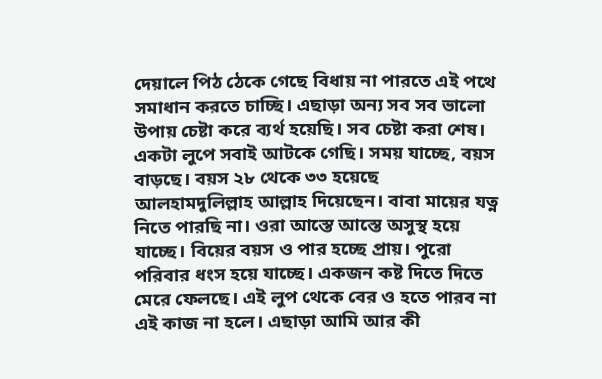দেয়ালে পিঠ ঠেকে গেছে বিধায় না পারতে এই পথে সমাধান করতে চাচ্ছি। এছাড়া অন্য সব সব ভালো উপায় চেষ্টা করে ব্যর্থ হয়েছি। সব চেষ্টা করা শেষ। একটা লুপে সবাই আটকে গেছি। সময় যাচ্ছে, বয়স বাড়ছে। বয়স ২৮ থেকে ৩৩ হয়েছে আলহামদুলিল্লাহ আল্লাহ দিয়েছেন। বাবা মায়ের যত্ন নিতে পারছি না। ওরা আস্তে আস্তে অসুস্থ হয়ে যাচ্ছে। বিয়ের বয়স ও পার হচ্ছে প্রায়। পুরো পরিবার ধংস হয়ে যাচ্ছে। একজন কষ্ট দিতে দিতে মেরে ফেলছে। এই লুপ থেকে বের ও হতে পারব না এই কাজ না হলে। এছাড়া আমি আর কী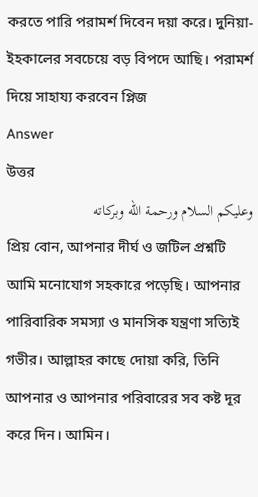করতে পারি পরামর্শ দিবেন দয়া করে। দুনিয়া-ইহকালের সবচেয়ে বড় বিপদে আছি। পরামর্শ দিয়ে সাহায্য করবেন প্লিজ
Answer
উত্তর
وعليكم السلام ورحمة الله وبركاته
প্রিয় বোন, আপনার দীর্ঘ ও জটিল প্রশ্নটি আমি মনোযোগ সহকারে পড়েছি। আপনার পারিবারিক সমস্যা ও মানসিক যন্ত্রণা সত্যিই গভীর। আল্লাহর কাছে দোয়া করি, তিনি আপনার ও আপনার পরিবারের সব কষ্ট দূর করে দিন। আমিন।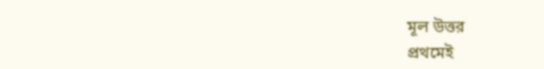মূল উত্তর
প্রথমেই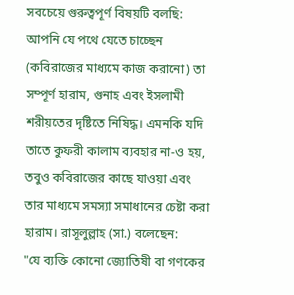সবচেয়ে গুরুত্বপূর্ণ বিষয়টি বলছি: আপনি যে পথে যেতে চাচ্ছেন (কবিরাজের মাধ্যমে কাজ করানো) তা সম্পূর্ণ হারাম, গুনাহ এবং ইসলামী শরীয়তের দৃষ্টিতে নিষিদ্ধ। এমনকি যদি তাতে কুফরী কালাম ব্যবহার না-ও হয়, তবুও কবিরাজের কাছে যাওয়া এবং তার মাধ্যমে সমস্যা সমাধানের চেষ্টা করা হারাম। রাসূলুল্লাহ (সা.) বলেছেন:
"যে ব্যক্তি কোনো জ্যোতিষী বা গণকের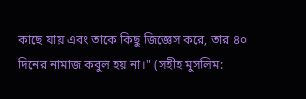কাছে যায় এবং তাকে কিছু জিজ্ঞেস করে, তার ৪০ দিনের নামাজ কবুল হয় না।" (সহীহ মুসলিম: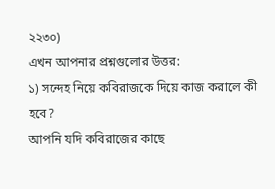২২৩০)
এখন আপনার প্রশ্নগুলোর উত্তর:
১) সন্দেহ নিয়ে কবিরাজকে দিয়ে কাজ করালে কী হবে?
আপনি যদি কবিরাজের কাছে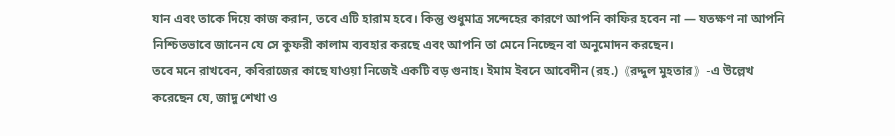যান এবং তাকে দিয়ে কাজ করান, তবে এটি হারাম হবে। কিন্তু শুধুমাত্র সন্দেহের কারণে আপনি কাফির হবেন না — যতক্ষণ না আপনি নিশ্চিতভাবে জানেন যে সে কুফরী কালাম ব্যবহার করছে এবং আপনি তা মেনে নিচ্ছেন বা অনুমোদন করছেন।
তবে মনে রাখবেন, কবিরাজের কাছে যাওয়া নিজেই একটি বড় গুনাহ। ইমাম ইবনে আবেদীন (রহ.)《রদ্দুল মুহতার》-এ উল্লেখ করেছেন যে, জাদু শেখা ও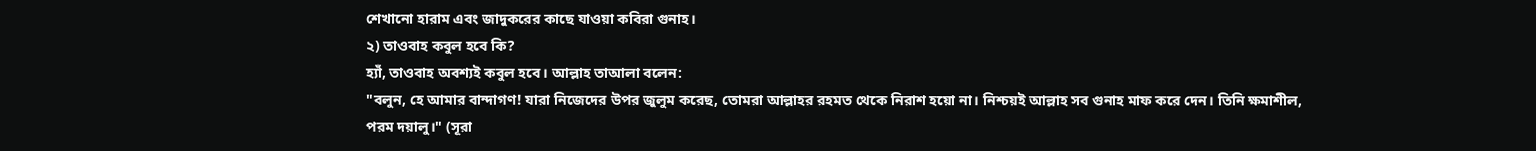শেখানো হারাম এবং জাদুকরের কাছে যাওয়া কবিরা গুনাহ।
২) তাওবাহ কবুল হবে কি?
হ্যাঁ, তাওবাহ অবশ্যই কবুল হবে। আল্লাহ তাআলা বলেন:
"বলুন, হে আমার বান্দাগণ! যারা নিজেদের উপর জুলুম করেছ, তোমরা আল্লাহর রহমত থেকে নিরাশ হয়ো না। নিশ্চয়ই আল্লাহ সব গুনাহ মাফ করে দেন। তিনি ক্ষমাশীল, পরম দয়ালু।" (সূরা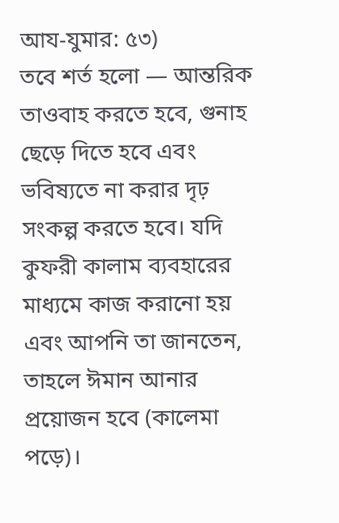আয-যুমার: ৫৩)
তবে শর্ত হলো — আন্তরিক তাওবাহ করতে হবে, গুনাহ ছেড়ে দিতে হবে এবং ভবিষ্যতে না করার দৃঢ় সংকল্প করতে হবে। যদি কুফরী কালাম ব্যবহারের মাধ্যমে কাজ করানো হয় এবং আপনি তা জানতেন, তাহলে ঈমান আনার প্রয়োজন হবে (কালেমা পড়ে)।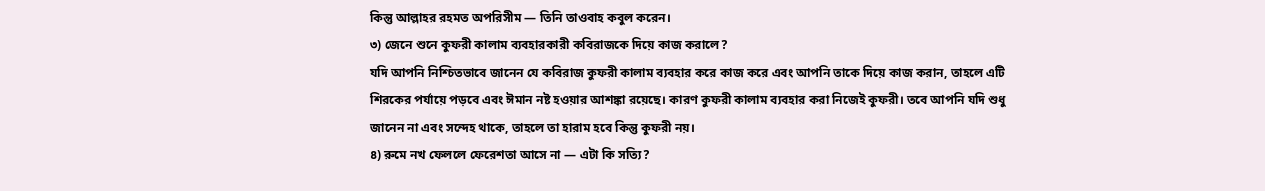কিন্তু আল্লাহর রহমত অপরিসীম — তিনি তাওবাহ কবুল করেন।
৩) জেনে শুনে কুফরী কালাম ব্যবহারকারী কবিরাজকে দিয়ে কাজ করালে?
যদি আপনি নিশ্চিতভাবে জানেন যে কবিরাজ কুফরী কালাম ব্যবহার করে কাজ করে এবং আপনি তাকে দিয়ে কাজ করান, তাহলে এটি শিরকের পর্যায়ে পড়বে এবং ঈমান নষ্ট হওয়ার আশঙ্কা রয়েছে। কারণ কুফরী কালাম ব্যবহার করা নিজেই কুফরী। তবে আপনি যদি শুধু জানেন না এবং সন্দেহ থাকে, তাহলে তা হারাম হবে কিন্তু কুফরী নয়।
৪) রুমে নখ ফেললে ফেরেশতা আসে না — এটা কি সত্যি?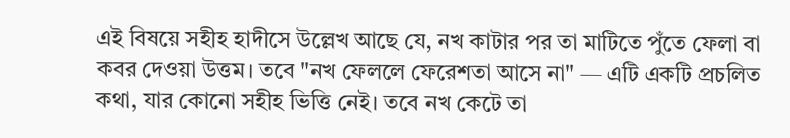এই বিষয়ে সহীহ হাদীসে উল্লেখ আছে যে, নখ কাটার পর তা মাটিতে পুঁতে ফেলা বা কবর দেওয়া উত্তম। তবে "নখ ফেললে ফেরেশতা আসে না" — এটি একটি প্রচলিত কথা, যার কোনো সহীহ ভিত্তি নেই। তবে নখ কেটে তা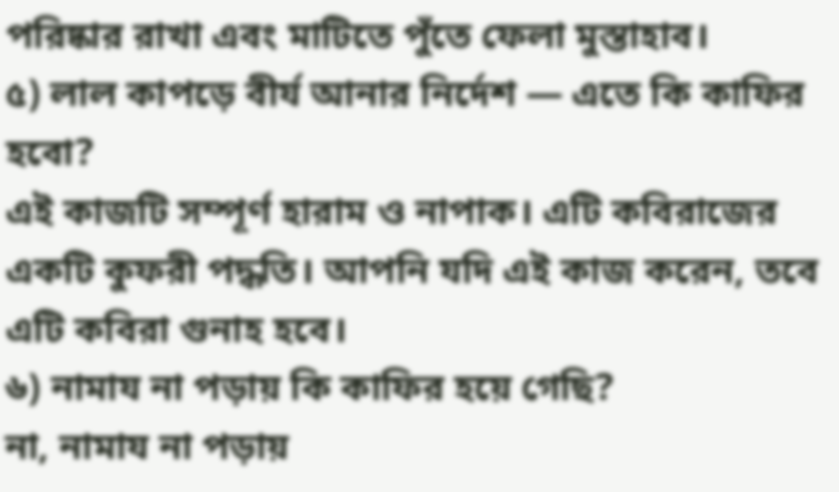পরিষ্কার রাখা এবং মাটিতে পুঁতে ফেলা মুস্তাহাব।
৫) লাল কাপড়ে বীর্য আনার নির্দেশ — এতে কি কাফির হবো?
এই কাজটি সম্পূর্ণ হারাম ও নাপাক। এটি কবিরাজের একটি কুফরী পদ্ধতি। আপনি যদি এই কাজ করেন, তবে এটি কবিরা গুনাহ হবে।
৬) নামায না পড়ায় কি কাফির হয়ে গেছি?
না, নামায না পড়ায়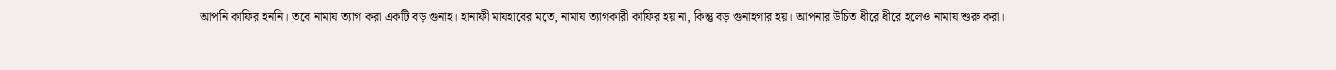আপনি কাফির হননি। তবে নামায ত্যাগ করা একটি বড় গুনাহ। হানাফী মাযহাবের মতে, নামায ত্যাগকারী কাফির হয় না, কিন্তু বড় গুনাহগার হয়। আপনার উচিত ধীরে ধীরে হলেও নামায শুরু করা।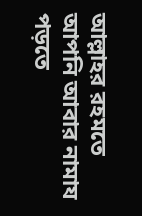আল্লাহর রহমতে আপনি আবার নামায পড়তে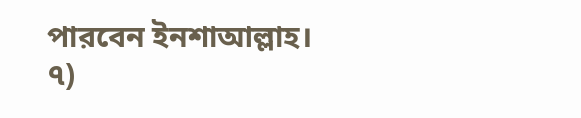পারবেন ইনশাআল্লাহ।
৭)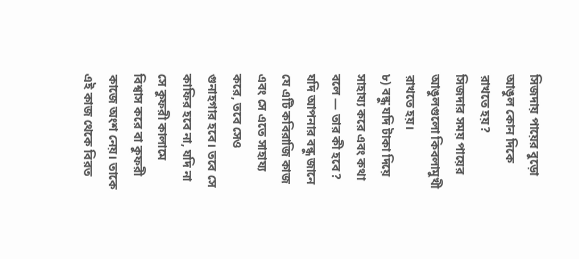সিজদায় পায়ের বুড়ো আঙুল কোন দিকে রাখতে হয়?
সিজদার সময় পায়ের আঙুলগুলো কিবলামুখী রাখতে হয়।
৮) বন্ধু যদি টাকা দিয়ে সাহায্য করে এবং কথা বলে — তার কী হবে?
যদি আপনার বন্ধু জানে যে এটি কবিরাজি কাজ এবং সে এতে সাহায্য করে, তবে সেও গুনাহগার হবে। তবে সে কাফির হবে না, যদি না সে কুফরী কালামে বিশ্বাস করে বা কুফরী কাজে অংশ নেয়। তাকে এই কাজ থেকে বিরত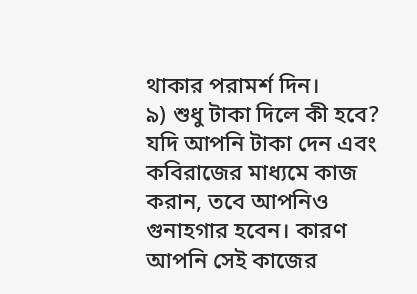থাকার পরামর্শ দিন।
৯) শুধু টাকা দিলে কী হবে?
যদি আপনি টাকা দেন এবং কবিরাজের মাধ্যমে কাজ করান, তবে আপনিও গুনাহগার হবেন। কারণ আপনি সেই কাজের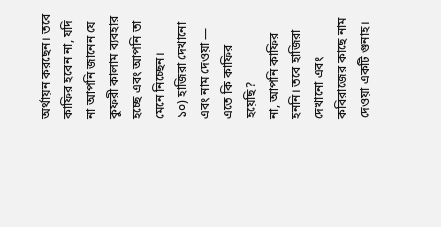অর্থায়ন করছেন। তবে কাফির হবেন না, যদি না আপনি জানেন যে কুফরী কালাম ব্যবহার হচ্ছে এবং আপনি তা মেনে নিচ্ছেন।
১০) হাজিরা দেখানো এবং নাম দেওয়া — এতে কি কাফির হয়েছি?
না, আপনি কাফির হননি। তবে হাজিরা দেখানো এবং কবিরাজের কাছে নাম দেওয়া একটি গুনাহ।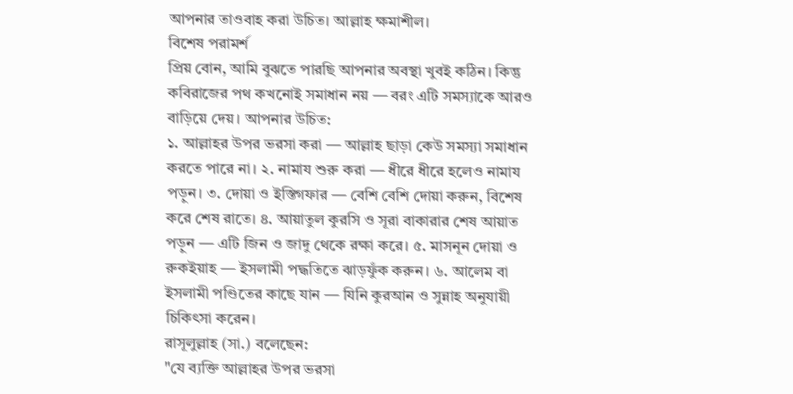আপনার তাওবাহ করা উচিত। আল্লাহ ক্ষমাশীল।
বিশেষ পরামর্শ
প্রিয় বোন, আমি বুঝতে পারছি আপনার অবস্থা খুবই কঠিন। কিন্তু কবিরাজের পথ কখনোই সমাধান নয় — বরং এটি সমস্যাকে আরও বাড়িয়ে দেয়। আপনার উচিত:
১. আল্লাহর উপর ভরসা করা — আল্লাহ ছাড়া কেউ সমস্যা সমাধান করতে পারে না। ২. নামায শুরু করা — ধীরে ধীরে হলেও নামায পড়ুন। ৩. দোয়া ও ইস্তিগফার — বেশি বেশি দোয়া করুন, বিশেষ করে শেষ রাতে। ৪. আয়াতুল কুরসি ও সূরা বাকারার শেষ আয়াত পড়ুন — এটি জিন ও জাদু থেকে রক্ষা করে। ৫. মাসনূন দোয়া ও রুকইয়াহ — ইসলামী পদ্ধতিতে ঝাড়ফুঁক করুন। ৬. আলেম বা ইসলামী পণ্ডিতের কাছে যান — যিনি কুরআন ও সুন্নাহ অনুযায়ী চিকিৎসা করেন।
রাসূলুল্লাহ (সা.) বলেছেন:
"যে ব্যক্তি আল্লাহর উপর ভরসা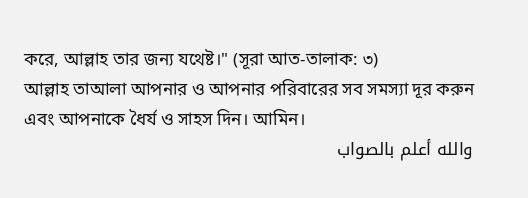করে, আল্লাহ তার জন্য যথেষ্ট।" (সূরা আত-তালাক: ৩)
আল্লাহ তাআলা আপনার ও আপনার পরিবারের সব সমস্যা দূর করুন এবং আপনাকে ধৈর্য ও সাহস দিন। আমিন।
والله أعلم بالصواب